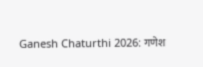Ganesh Chaturthi 2026: गणेश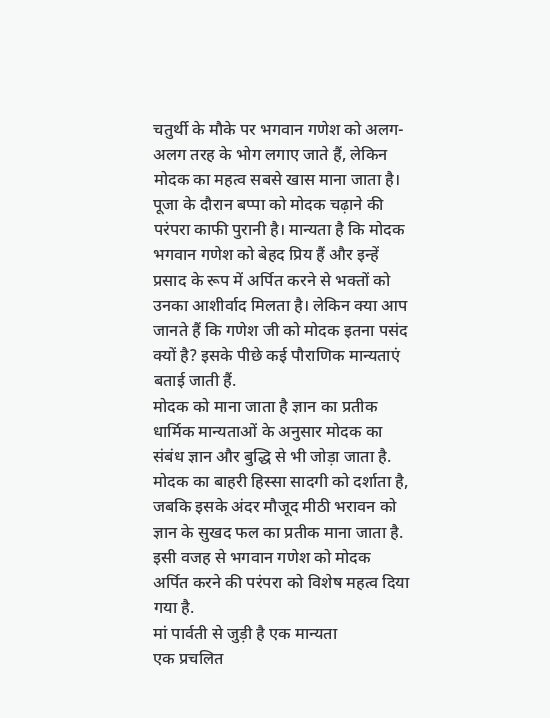चतुर्थी के मौके पर भगवान गणेश को अलग-अलग तरह के भोग लगाए जाते हैं, लेकिन मोदक का महत्व सबसे खास माना जाता है। पूजा के दौरान बप्पा को मोदक चढ़ाने की परंपरा काफी पुरानी है। मान्यता है कि मोदक भगवान गणेश को बेहद प्रिय हैं और इन्हें प्रसाद के रूप में अर्पित करने से भक्तों को उनका आशीर्वाद मिलता है। लेकिन क्या आप जानते हैं कि गणेश जी को मोदक इतना पसंद क्यों है? इसके पीछे कई पौराणिक मान्यताएं बताई जाती हैं.
मोदक को माना जाता है ज्ञान का प्रतीक
धार्मिक मान्यताओं के अनुसार मोदक का संबंध ज्ञान और बुद्धि से भी जोड़ा जाता है. मोदक का बाहरी हिस्सा सादगी को दर्शाता है, जबकि इसके अंदर मौजूद मीठी भरावन को ज्ञान के सुखद फल का प्रतीक माना जाता है. इसी वजह से भगवान गणेश को मोदक अर्पित करने की परंपरा को विशेष महत्व दिया गया है.
मां पार्वती से जुड़ी है एक मान्यता
एक प्रचलित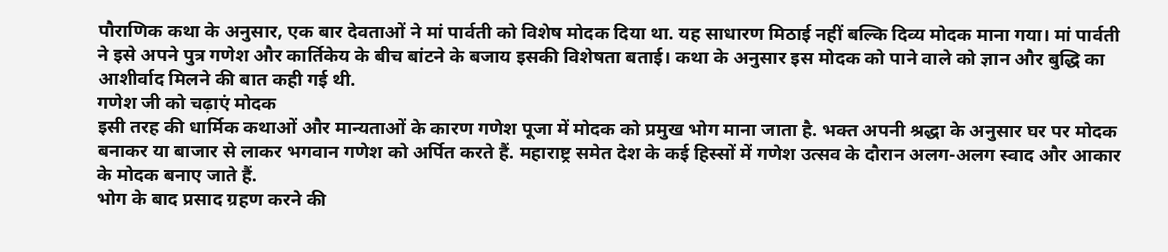पौराणिक कथा के अनुसार, एक बार देवताओं ने मां पार्वती को विशेष मोदक दिया था. यह साधारण मिठाई नहीं बल्कि दिव्य मोदक माना गया। मां पार्वती ने इसे अपने पुत्र गणेश और कार्तिकेय के बीच बांटने के बजाय इसकी विशेषता बताई। कथा के अनुसार इस मोदक को पाने वाले को ज्ञान और बुद्धि का आशीर्वाद मिलने की बात कही गई थी.
गणेश जी को चढ़ाएं मोदक
इसी तरह की धार्मिक कथाओं और मान्यताओं के कारण गणेश पूजा में मोदक को प्रमुख भोग माना जाता है. भक्त अपनी श्रद्धा के अनुसार घर पर मोदक बनाकर या बाजार से लाकर भगवान गणेश को अर्पित करते हैं. महाराष्ट्र समेत देश के कई हिस्सों में गणेश उत्सव के दौरान अलग-अलग स्वाद और आकार के मोदक बनाए जाते हैं.
भोग के बाद प्रसाद ग्रहण करने की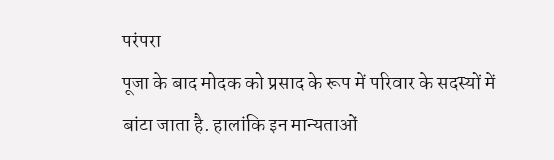परंपरा
पूजा के बाद मोदक को प्रसाद के रूप में परिवार के सदस्यों में बांटा जाता है. हालांकि इन मान्यताओं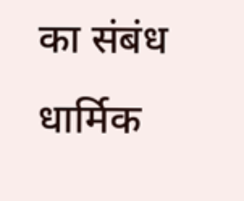का संबंध धार्मिक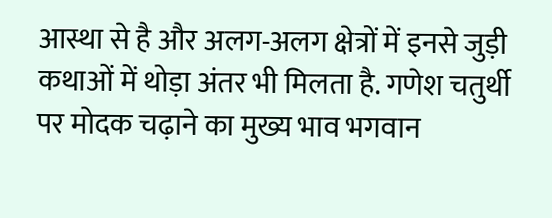आस्था से है और अलग-अलग क्षेत्रों में इनसे जुड़ी कथाओं में थोड़ा अंतर भी मिलता है. गणेश चतुर्थी पर मोदक चढ़ाने का मुख्य भाव भगवान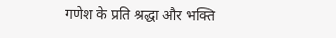गणेश के प्रति श्रद्धा और भक्ति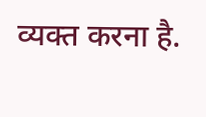व्यक्त करना है.